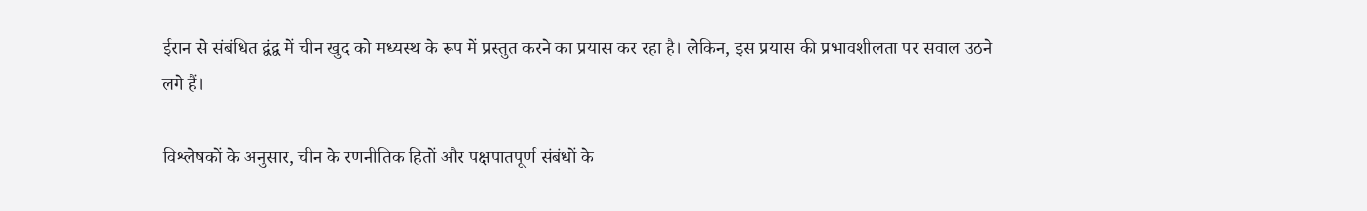ईरान से संबंधित द्वंद्व में चीन खुद को मध्यस्थ के रूप में प्रस्तुत करने का प्रयास कर रहा है। लेकिन, इस प्रयास की प्रभावशीलता पर सवाल उठने लगे हैं।

विश्लेषकों के अनुसार, चीन के रणनीतिक हितों और पक्षपातपूर्ण संबंधों के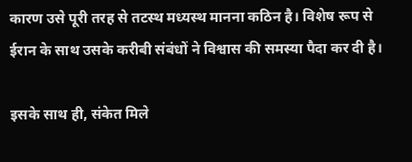कारण उसे पूरी तरह से तटस्थ मध्यस्थ मानना कठिन है। विशेष रूप से ईरान के साथ उसके करीबी संबंधों ने विश्वास की समस्या पैदा कर दी है।

इसके साथ ही, संकेत मिले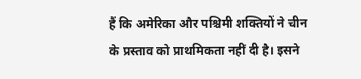हैं कि अमेरिका और पश्चिमी शक्तियों ने चीन के प्रस्ताव को प्राथमिकता नहीं दी है। इसने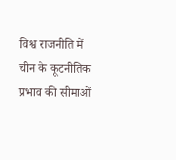विश्व राजनीति में चीन के कूटनीतिक प्रभाव की सीमाओं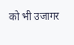को भी उजागर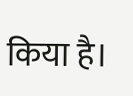किया है।